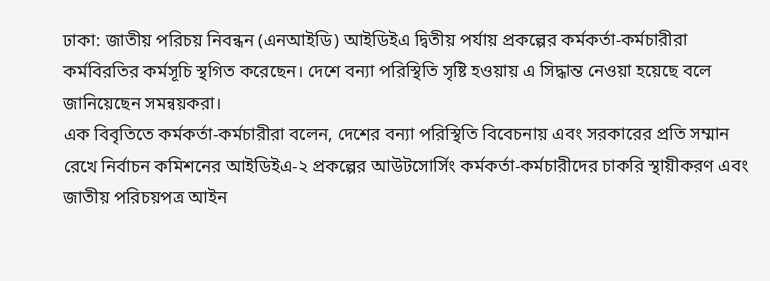ঢাকা: জাতীয় পরিচয় নিবন্ধন (এনআইডি) আইডিইএ দ্বিতীয় পর্যায় প্রকল্পের কর্মকর্তা-কর্মচারীরা কর্মবিরতির কর্মসূচি স্থগিত করেছেন। দেশে বন্যা পরিস্থিতি সৃষ্টি হওয়ায় এ সিদ্ধান্ত নেওয়া হয়েছে বলে জানিয়েছেন সমন্বয়করা।
এক বিবৃতিতে কর্মকর্তা-কর্মচারীরা বলেন, দেশের বন্যা পরিস্থিতি বিবেচনায় এবং সরকারের প্রতি সম্মান রেখে নির্বাচন কমিশনের আইডিইএ-২ প্রকল্পের আউটসোর্সিং কর্মকর্তা-কর্মচারীদের চাকরি স্থায়ীকরণ এবং জাতীয় পরিচয়পত্র আইন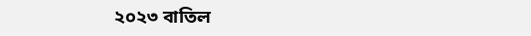২০২৩ বাতিল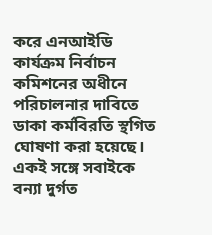করে এনআইডি কার্যক্রম নির্বাচন কমিশনের অধীনে পরিচালনার দাবিতে ডাকা কর্মবিরতি স্থগিত ঘোষণা করা হয়েছে। একই সঙ্গে সবাইকে বন্যা দুর্গত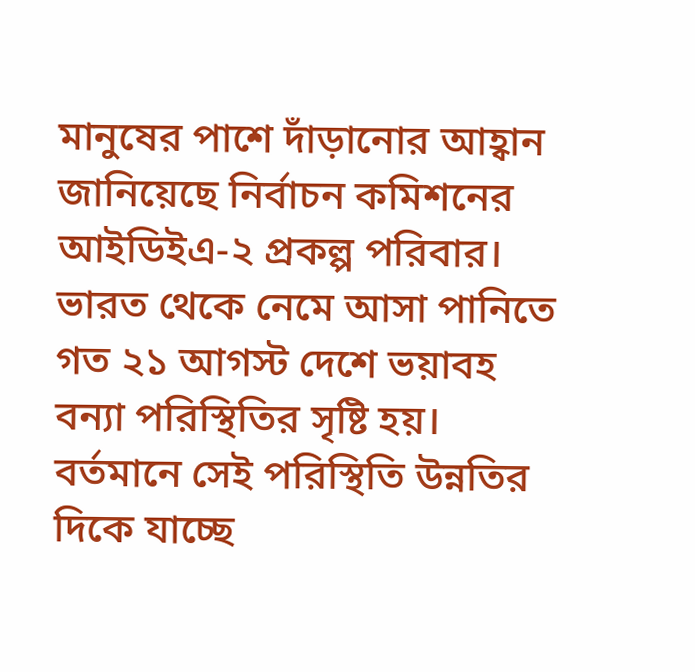মানুষের পাশে দাঁড়ানোর আহ্বান জানিয়েছে নির্বাচন কমিশনের আইডিইএ-২ প্রকল্প পরিবার।
ভারত থেকে নেমে আসা পানিতে গত ২১ আগস্ট দেশে ভয়াবহ বন্যা পরিস্থিতির সৃষ্টি হয়। বর্তমানে সেই পরিস্থিতি উন্নতির দিকে যাচ্ছে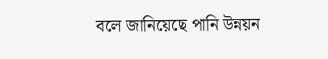বলে জানিয়েছে পানি উন্নয়ন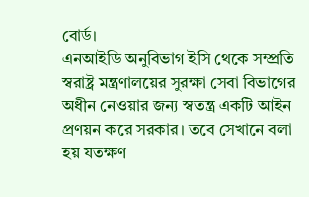বোর্ড।
এনআইডি অনুবিভাগ ইসি থেকে সম্প্রতি স্বরাষ্ট্র মন্ত্রণালয়ের সুরক্ষা সেবা বিভাগের অধীন নেওয়ার জন্য স্বতন্ত্র একটি আইন প্রণয়ন করে সরকার। তবে সেখানে বলা হয় যতক্ষণ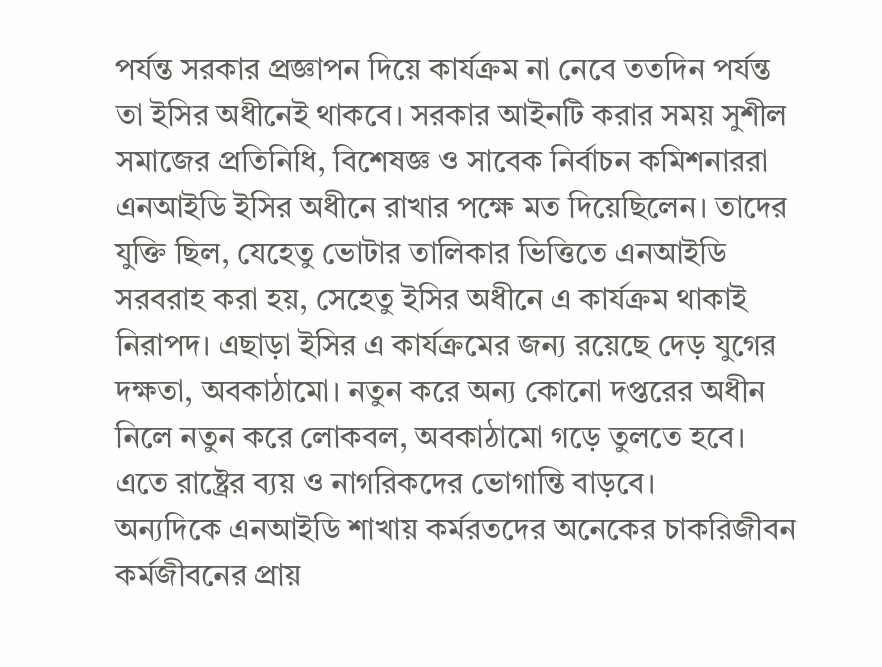পর্যন্ত সরকার প্রজ্ঞাপন দিয়ে কার্যক্রম না নেবে ততদিন পর্যন্ত তা ইসির অধীনেই থাকবে। সরকার আইনটি করার সময় সুশীল সমাজের প্রতিনিধি, বিশেষজ্ঞ ও সাবেক নির্বাচন কমিশনাররা এনআইডি ইসির অধীনে রাখার পক্ষে মত দিয়েছিলেন। তাদের যুক্তি ছিল, যেহেতু ভোটার তালিকার ভিত্তিতে এনআইডি সরবরাহ করা হয়, সেহেতু ইসির অধীনে এ কার্যক্রম থাকাই নিরাপদ। এছাড়া ইসির এ কার্যক্রমের জন্য রয়েছে দেড় যুগের দক্ষতা, অবকাঠামো। নতুন করে অন্য কোনো দপ্তরের অধীন নিলে নতুন করে লোকবল, অবকাঠামো গড়ে তুলতে হবে। এতে রাষ্ট্রের ব্যয় ও নাগরিকদের ভোগান্তি বাড়বে।
অন্যদিকে এনআইডি শাখায় কর্মরতদের অনেকের চাকরিজীবন কর্মজীবনের প্রায়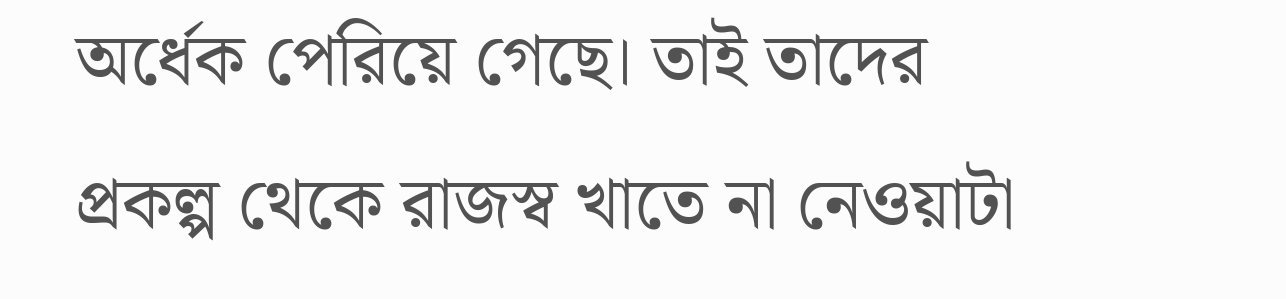অর্ধেক পেরিয়ে গেছে। তাই তাদের প্রকল্প থেকে রাজস্ব খাতে না নেওয়াটা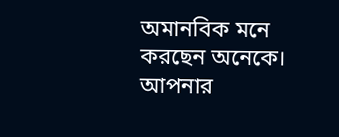অমানবিক মনে করছেন অনেকে।
আপনার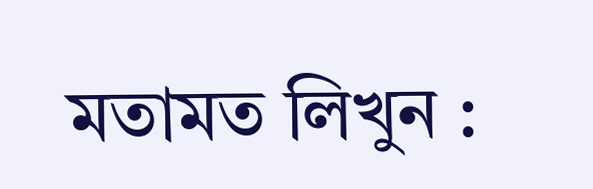মতামত লিখুন :